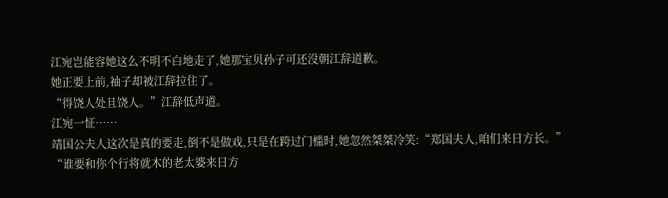江宛岂能容她这么不明不白地走了,她那宝贝孙子可还没朝江辞道歉。
她正要上前,袖子却被江辞拉住了。
“得饶人处且饶人。”江辞低声道。
江宛一怔……
靖国公夫人这次是真的要走,倒不是做戏,只是在跨过门槛时,她忽然桀桀冷笑:“郑国夫人,咱们来日方长。”
“谁要和你个行将就木的老太婆来日方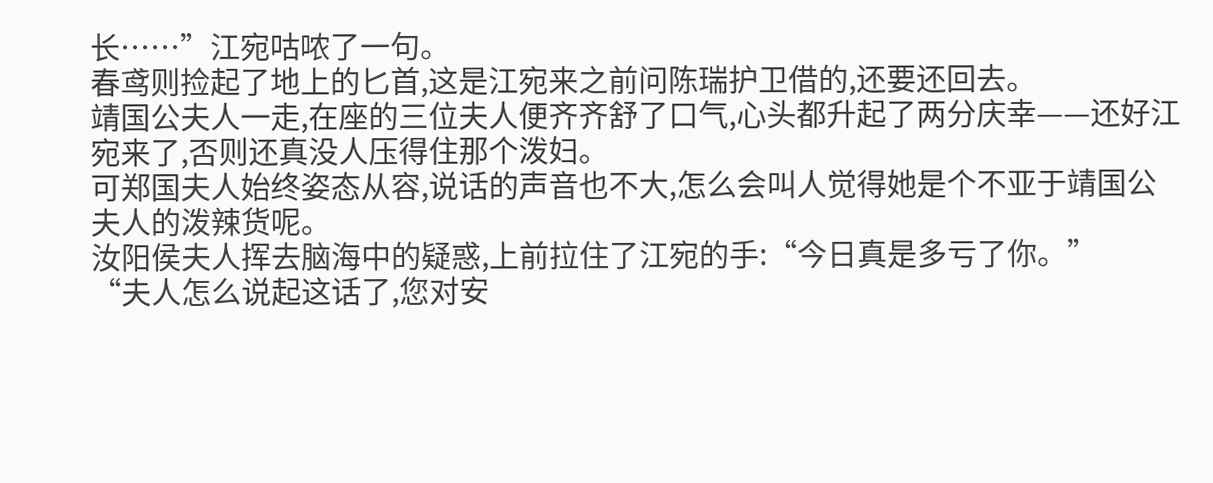长……”江宛咕哝了一句。
春鸢则捡起了地上的匕首,这是江宛来之前问陈瑞护卫借的,还要还回去。
靖国公夫人一走,在座的三位夫人便齐齐舒了口气,心头都升起了两分庆幸——还好江宛来了,否则还真没人压得住那个泼妇。
可郑国夫人始终姿态从容,说话的声音也不大,怎么会叫人觉得她是个不亚于靖国公夫人的泼辣货呢。
汝阳侯夫人挥去脑海中的疑惑,上前拉住了江宛的手:“今日真是多亏了你。”
“夫人怎么说起这话了,您对安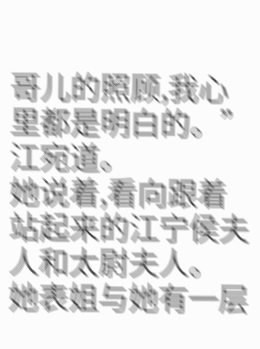哥儿的照顾,我心里都是明白的。”江宛道。
她说着,看向跟着站起来的江宁侯夫人和太尉夫人。
她表姐与她有一层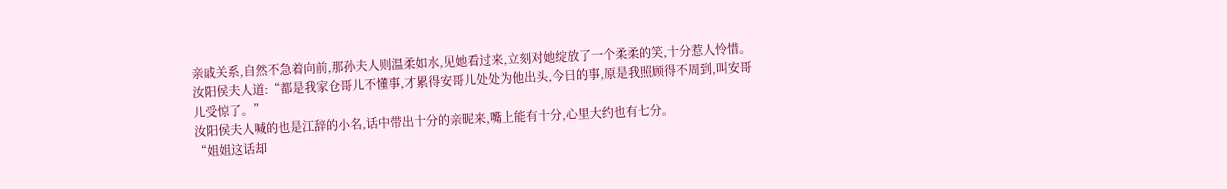亲戚关系,自然不急着向前,那孙夫人则温柔如水,见她看过来,立刻对她绽放了一个柔柔的笑,十分惹人怜惜。
汝阳侯夫人道:“都是我家仓哥儿不懂事,才累得安哥儿处处为他出头,今日的事,原是我照顾得不周到,叫安哥儿受惊了。”
汝阳侯夫人喊的也是江辞的小名,话中带出十分的亲昵来,嘴上能有十分,心里大约也有七分。
“姐姐这话却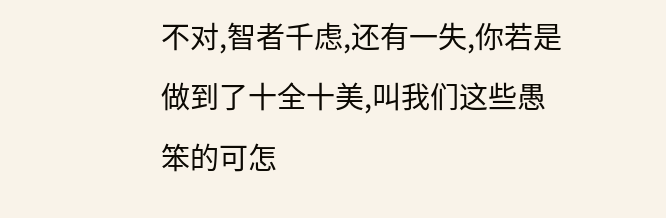不对,智者千虑,还有一失,你若是做到了十全十美,叫我们这些愚笨的可怎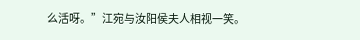么活呀。”江宛与汝阳侯夫人相视一笑。